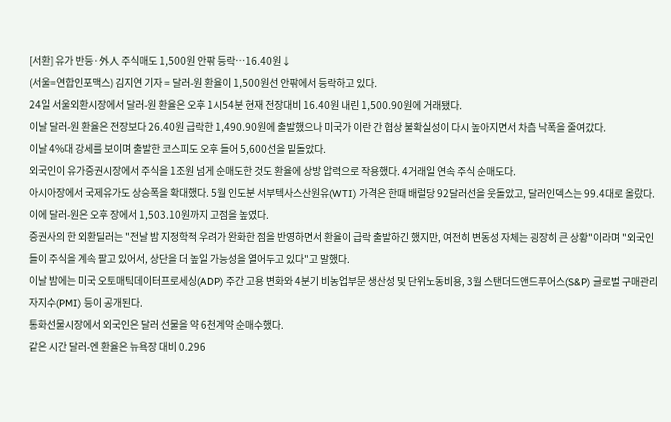[서환] 유가 반등·外人 주식매도 1,500원 안팎 등락…16.40원↓
(서울=연합인포맥스) 김지연 기자 = 달러-원 환율이 1,500원선 안팎에서 등락하고 있다.
24일 서울외환시장에서 달러-원 환율은 오후 1시54분 현재 전장대비 16.40원 내린 1,500.90원에 거래됐다.
이날 달러-원 환율은 전장보다 26.40원 급락한 1,490.90원에 출발했으나 미국가 이란 간 협상 불확실성이 다시 높아지면서 차츰 낙폭을 줄여갔다.
이날 4%대 강세를 보이며 출발한 코스피도 오후 들어 5,600선을 밑돌았다.
외국인이 유가증권시장에서 주식을 1조원 넘게 순매도한 것도 환율에 상방 압력으로 작용했다. 4거래일 연속 주식 순매도다.
아시아장에서 국제유가도 상승폭을 확대했다. 5월 인도분 서부텍사스산원유(WTI) 가격은 한때 배럴당 92달러선을 웃돌았고, 달러인덱스는 99.4대로 올랐다.
이에 달러-원은 오후 장에서 1,503.10원까지 고점을 높였다.
증권사의 한 외환딜러는 "전날 밤 지정학적 우려가 완화한 점을 반영하면서 환율이 급락 출발하긴 했지만, 여전히 변동성 자체는 굉장히 큰 상황"이라며 "외국인들이 주식을 계속 팔고 있어서, 상단을 더 높일 가능성을 열어두고 있다"고 말했다.
이날 밤에는 미국 오토매틱데이터프로세싱(ADP) 주간 고용 변화와 4분기 비농업부문 생산성 및 단위노동비용, 3월 스탠더드앤드푸어스(S&P) 글로벌 구매관리자지수(PMI) 등이 공개된다.
통화선물시장에서 외국인은 달러 선물을 약 6천계약 순매수했다.
같은 시간 달러-엔 환율은 뉴욕장 대비 0.296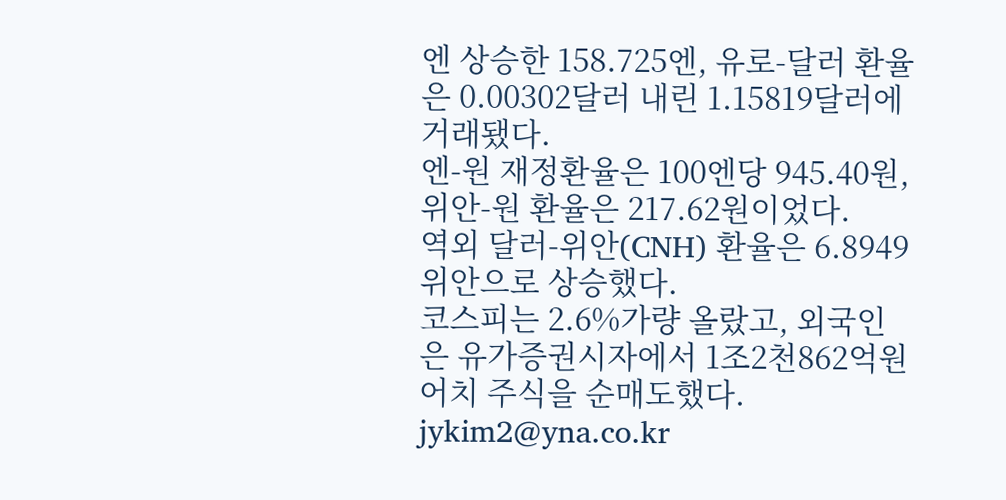엔 상승한 158.725엔, 유로-달러 환율은 0.00302달러 내린 1.15819달러에 거래됐다.
엔-원 재정환율은 100엔당 945.40원, 위안-원 환율은 217.62원이었다.
역외 달러-위안(CNH) 환율은 6.8949위안으로 상승했다.
코스피는 2.6%가량 올랐고, 외국인은 유가증권시자에서 1조2천862억원어치 주식을 순매도했다.
jykim2@yna.co.kr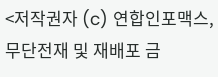<저작권자 (c) 연합인포맥스, 무단전재 및 재배포 금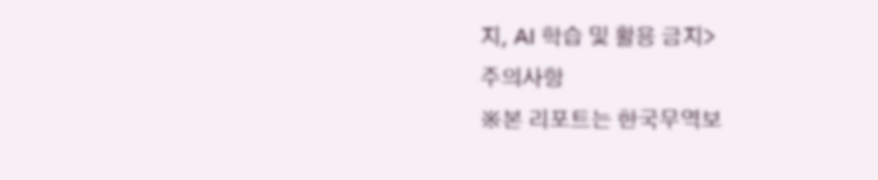지, AI 학습 및 활용 금지>
주의사항
※본 리포트는 한국무역보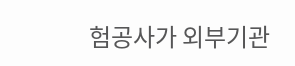험공사가 외부기관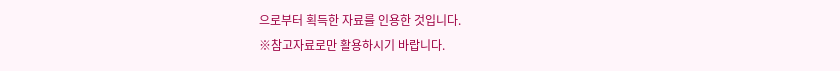으로부터 획득한 자료를 인용한 것입니다.
※참고자료로만 활용하시기 바랍니다.